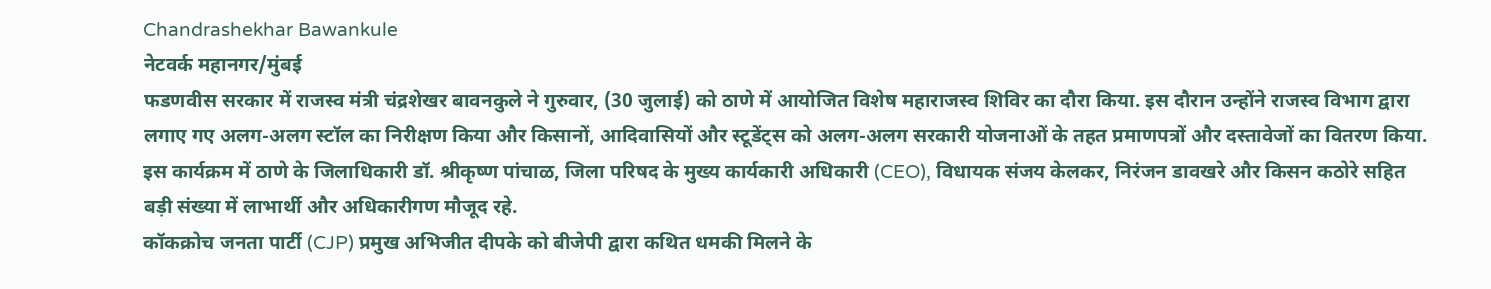Chandrashekhar Bawankule
नेटवर्क महानगर/मुंबई
फडणवीस सरकार में राजस्व मंत्री चंद्रशेखर बावनकुले ने गुरुवार, (30 जुलाई) को ठाणे में आयोजित विशेष महाराजस्व शिविर का दौरा किया. इस दौरान उन्होंने राजस्व विभाग द्वारा लगाए गए अलग-अलग स्टॉल का निरीक्षण किया और किसानों, आदिवासियों और स्टूडेंट्स को अलग-अलग सरकारी योजनाओं के तहत प्रमाणपत्रों और दस्तावेजों का वितरण किया.
इस कार्यक्रम में ठाणे के जिलाधिकारी डॉ. श्रीकृष्ण पांचाळ, जिला परिषद के मुख्य कार्यकारी अधिकारी (CEO), विधायक संजय केलकर, निरंजन डावखरे और किसन कठोरे सहित बड़ी संख्या में लाभार्थी और अधिकारीगण मौजूद रहे.
कॉकक्रोच जनता पार्टी (CJP) प्रमुख अभिजीत दीपके को बीजेपी द्वारा कथित धमकी मिलने के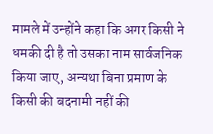मामले में उन्होंने कहा कि अगर किसी ने धमकी दी है तो उसका नाम सार्वजनिक किया जाए, अन्यथा बिना प्रमाण के किसी की बदनामी नहीं की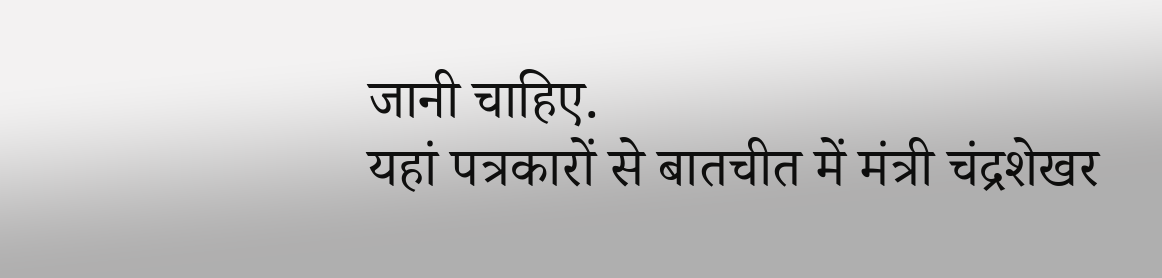जानी चाहिए.
यहां पत्रकारों से बातचीत में मंत्री चंद्रशेखर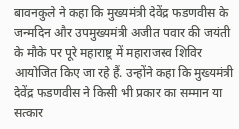बावनकुले ने कहा कि मुख्यमंत्री देवेंद्र फडणवीस के जन्मदिन और उपमुख्यमंत्री अजीत पवार की जयंती के मौके पर पूरे महाराष्ट्र में महाराजस्व शिविर आयोजित किए जा रहे हैं. उन्होंने कहा कि मुख्यमंत्री देवेंद्र फडणवीस ने किसी भी प्रकार का सम्मान या सत्कार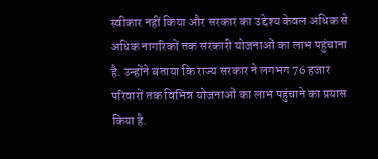स्वीकार नहीं किया और सरकार का उद्देश्य केवल अधिक से अधिक नागरिकों तक सरकारी योजनाओं का लाभ पहुंचाना है. उन्होंने बताया कि राज्य सरकार ने लगभग 76 हजार परिवारों तक विभिन्न योजनाओं का लाभ पहुंचाने का प्रयास किया है.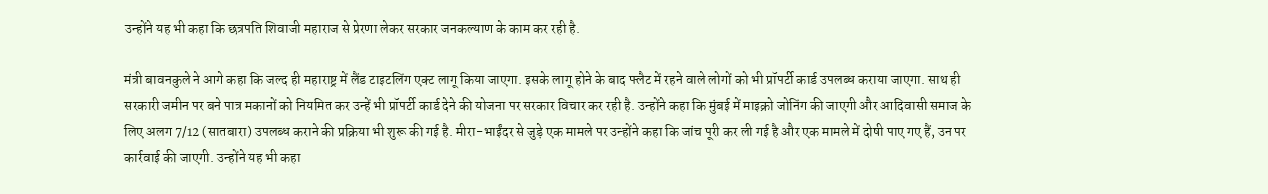उन्होंने यह भी कहा कि छत्रपति शिवाजी महाराज से प्रेरणा लेकर सरकार जनकल्याण के काम कर रही है.

मंत्री बावनकुले ने आगे कहा कि जल्द ही महाराष्ट्र में लैंड टाइटलिंग एक्ट लागू किया जाएगा. इसके लागू होने के बाद फ्लैट में रहने वाले लोगों को भी प्रॉपर्टी कार्ड उपलब्ध कराया जाएगा. साथ ही सरकारी जमीन पर बने पात्र मकानों को नियमित कर उन्हें भी प्रॉपर्टी कार्ड देने की योजना पर सरकार विचार कर रही है. उन्होंने कहा कि मुंबई में माइक्रो जोनिंग की जाएगी और आदिवासी समाज के लिए अलग 7/12 (सातबारा) उपलब्ध कराने की प्रक्रिया भी शुरू की गई है. मीरा-भाईंदर से जुड़े एक मामले पर उन्होंने कहा कि जांच पूरी कर ली गई है और एक मामले में दोषी पाए गए हैं, उन पर कार्रवाई की जाएगी. उन्होंने यह भी कहा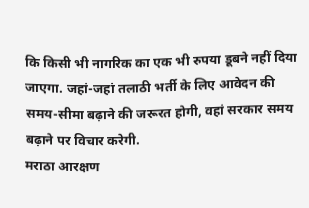कि किसी भी नागरिक का एक भी रुपया डूबने नहीं दिया जाएगा. जहां-जहां तलाठी भर्ती के लिए आवेदन की समय-सीमा बढ़ाने की जरूरत होगी, वहां सरकार समय बढ़ाने पर विचार करेगी.
मराठा आरक्षण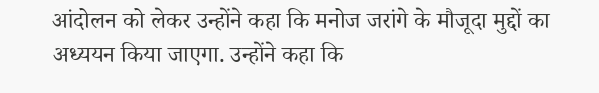आंदोलन को लेकर उन्होंने कहा कि मनोज जरांगे के मौजूदा मुद्दों का अध्ययन किया जाएगा. उन्होंने कहा कि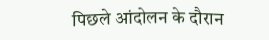पिछले आंदोलन के दौरान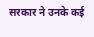सरकार ने उनके कई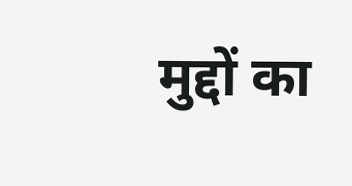मुद्दों का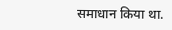समाधान किया था.